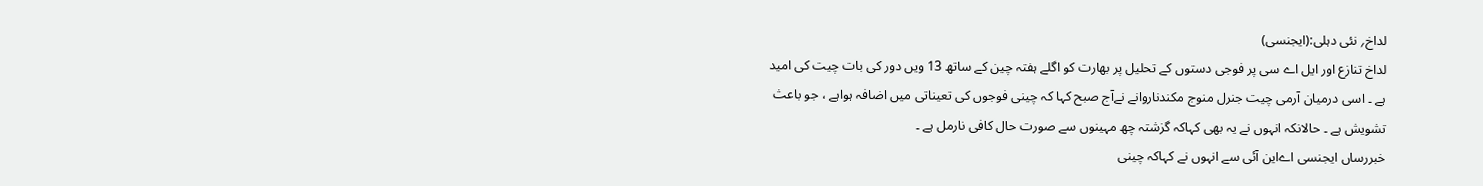لداخ؍ نئی دہلی:(ایجنسی)
لداخ تنازع اور ایل اے سی پر فوجی دستوں کے تحلیل پر بھارت کو اگلے ہفتہ چین کے ساتھ 13 ویں دور کی بات چیت کی امید ہے ۔ اسی درمیان آرمی چیت جنرل منوج مکندناروانے نےآج صبح کہا کہ چینی فوجوں کی تعیناتی میں اضافہ ہواہے ، جو باعث تشویش ہے ۔ حالانکہ انہوں نے یہ بھی کہاکہ گزشتہ چھ مہینوں سے صورت حال کافی نارمل ہے ۔
خبررساں ایجنسی اےاین آئی سے انہوں نے کہاکہ چینی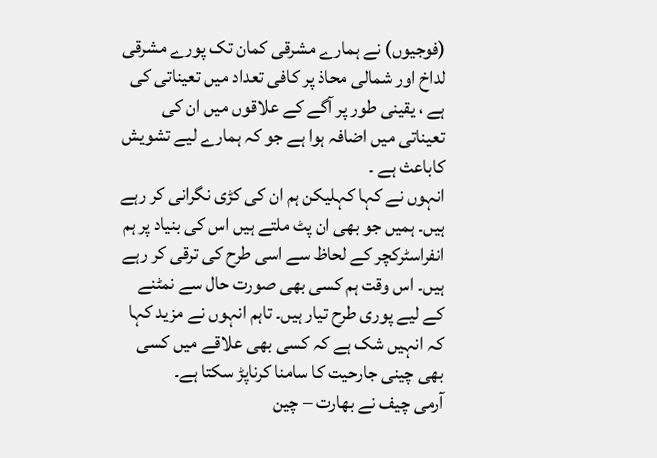(فوجیوں) نے ہمارے مشرقی کمان تک پورے مشرقی لداخ اور شمالی محاذ پر کافی تعداد میں تعیناتی کی ہے ، یقینی طور پر آگے کے علاقوں میں ان کی تعیناتی میں اضافہ ہوا ہے جو کہ ہمارے لیے تشویش کاباعث ہے ۔
انہوں نے کہا کہلیکن ہم ان کی کڑی نگرانی کر رہے ہیں۔ ہمیں جو بھی ان پٹ ملتے ہیں اس کی بنیاد پر ہم انفراسٹرکچر کے لحاظ سے اسی طرح کی ترقی کر رہے ہیں۔ اس وقت ہم کسی بھی صورت حال سے نمٹنے کے لیے پوری طرح تیار ہیں۔ تاہم انہوں نے مزید کہا کہ انہیں شک ہے کہ کسی بھی علاقے میں کسی بھی چینی جارحیت کا سامنا کرناپڑ سکتا ہے۔
آرمی چیف نے بھارت – چین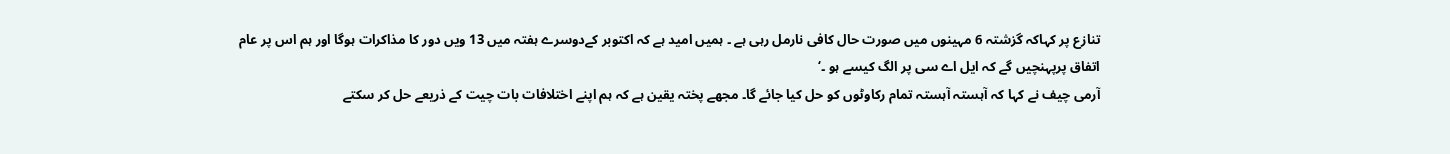تنازع پر کہاکہ گزشتہ 6 مہینوں میں صورت حال کافی نارمل رہی ہے ۔ ہمیں امید ہے کہ اکتوبر کےدوسرے ہفتہ میں 13 ویں دور کا مذاکرات ہوگا اور ہم اس پر عام اتفاق پرپہنچیں گے کہ ایل اے سی پر الگ کیسے ہو ۔‘
آرمی چیف نے کہا کہ آہستہ آہستہ تمام رکاوٹوں کو حل کیا جائے گا۔ مجھے پختہ یقین ہے کہ ہم اپنے اختلافات بات چیت کے ذریعے حل کر سکتے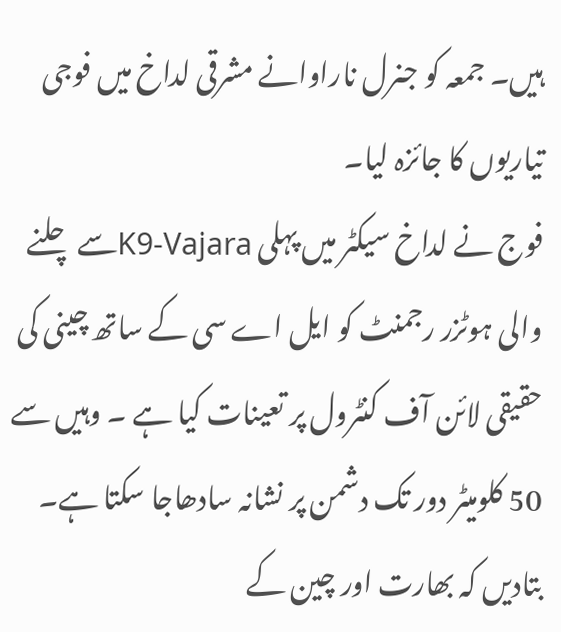ہیں۔ جمعہ کو جنرل ناراوانے مشرقی لداخ میں فوجی تیاریوں کا جائزہ لیا۔
فوج نے لداخ سیکٹر میں پہلی K9-Vajaraسے چلنے والی ہوٹزر رجمنٹ کو ایل اے سی کے ساتھ چینی کی حقیقی لائن آف کنٹرول پر تعینات کیا ہے ۔ وہیں سے 50 کلومیٹر دور تک دشمن پر نشانہ سادھاجا سکتا ہے۔ بتادیں کہ بھارت اور چین کے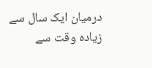درمیان ایک سال سے زیادہ وقت سے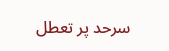سرحد پر تعطل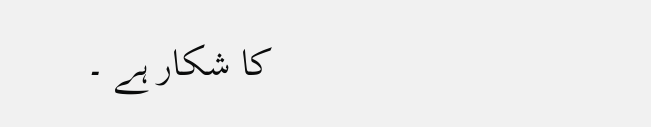کا شکار ہے ۔